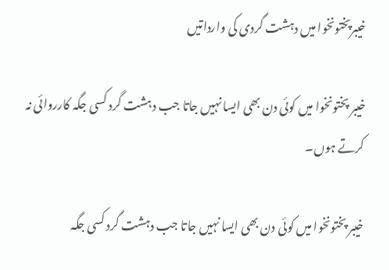خیبرپختونخوا میں دہشت گردی کی وارداتیں

خیبر پختونخوا میں کوئی دن بھی ایسا نہیں جاتا جب دہشت گرد کسی جگہ کارروائی نہ کرتے ہوں۔

خیبر پختونخوا میں کوئی دن بھی ایسا نہیں جاتا جب دہشت گرد کسی جگہ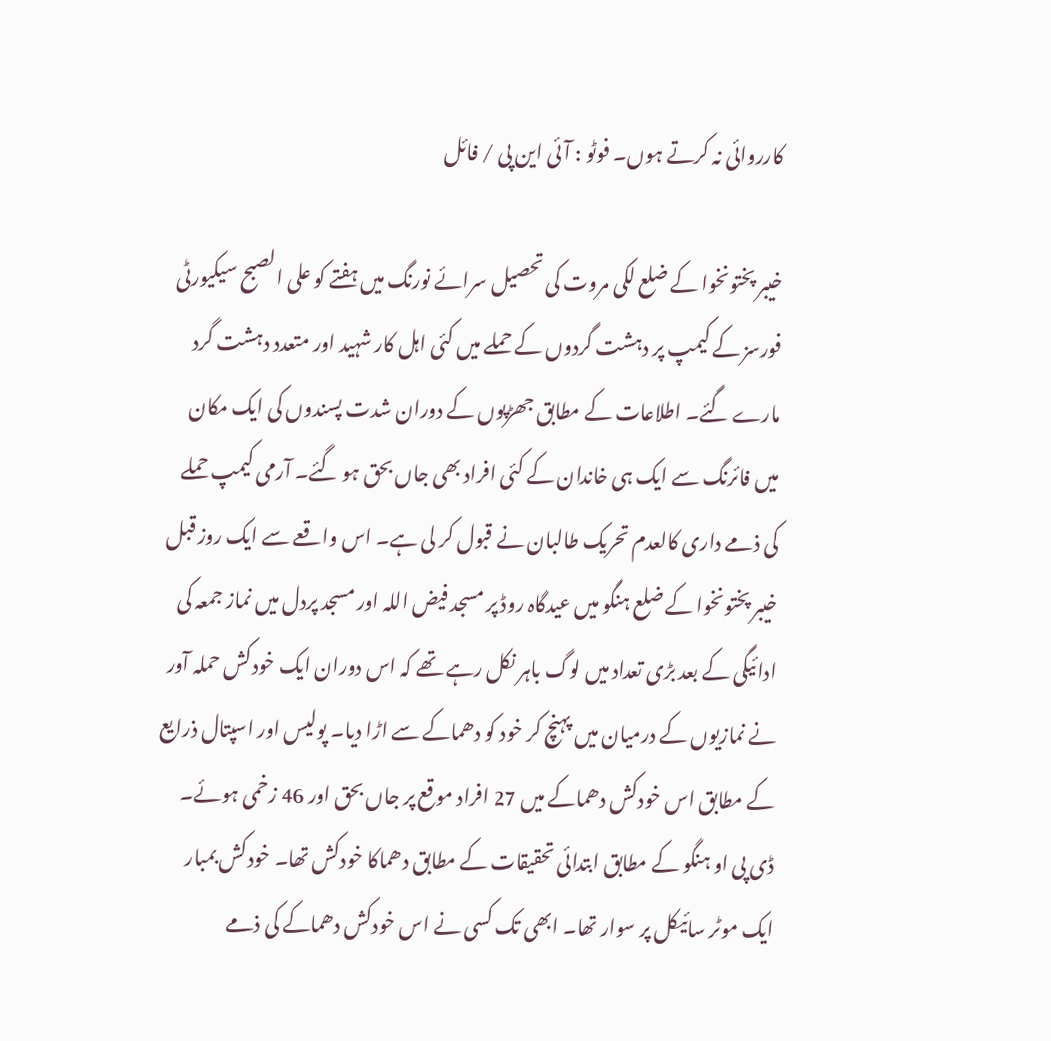کارروائی نہ کرتے ہوں۔ فوٹو : آئی این پی / فائل

خیبر پختونخوا کے ضلع لکی مروت کی تحصیل سرائے نورنگ میں ہفتے کو علی الصبح سیکیورٹی فورسز کے کیمپ پر دہشت گردوں کے حملے میں کئی اہل کار شہید اور متعدد دہشت گرد مارے گئے۔ اطلاعات کے مطابق جھڑپوں کے دوران شدت پسندوں کی ایک مکان میں فائرنگ سے ایک ہی خاندان کے کئی افراد بھی جاں بحق ہو گئے۔ آرمی کیمپ حملے کی ذمے داری کالعدم تحریک طالبان نے قبول کر لی ہے۔ اس واقعے سے ایک روز قبل خیبر پختونخوا کے ضلع ہنگو میں عیدگاہ روڈ پر مسجد فیض اللہ اور مسجد پردل میں نماز جمعہ کی ادائیگی کے بعد بڑی تعداد میں لوگ باہر نکل رہے تھے کہ اس دوران ایک خودکش حملہ آور نے نمازیوں کے درمیان میں پہنچ کر خود کو دھماکے سے اڑا دیا۔ پولیس اور اسپتال ذرایع کے مطابق اس خودکش دھماکے میں 27 افراد موقع پر جاں بحق اور 46 زخمی ہوئے۔ ڈی پی او ہنگو کے مطابق ابتدائی تحقیقات کے مطابق دھماکا خودکش تھا۔ خودکش بمبار ایک موٹر سائیکل پر سوار تھا۔ ابھی تک کسی نے اس خودکش دھماکے کی ذمے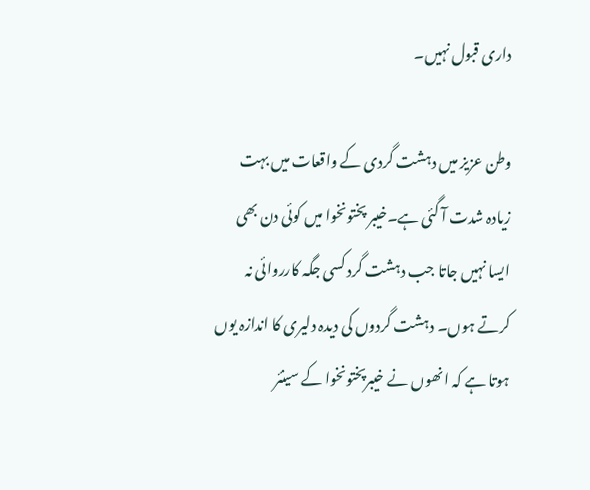داری قبول نہیں۔

وطن عزیز میں دہشت گردی کے واقعات میں بہت زیادہ شدت آ گئی ہے۔خیبر پختونخوا میں کوئی دن بھی ایسا نہیں جاتا جب دہشت گرد کسی جگہ کارروائی نہ کرتے ہوں۔ دہشت گردوں کی دیدہ دلیری کا اندازہ یوں ہوتا ہے کہ انھوں نے خیبرپختونخوا کے سینئر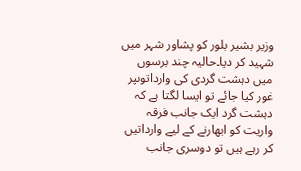وزیر بشیر بلور کو پشاور شہر میں شہید کر دیا۔حالیہ چند برسوں میں دہشت گردی کی وارداتوںپر غور کیا جائے تو ایسا لگتا ہے کہ دہشت گرد ایک جانب فرقہ واریت کو ابھارنے کے لیے وارداتیں کر رہے ہیں تو دوسری جانب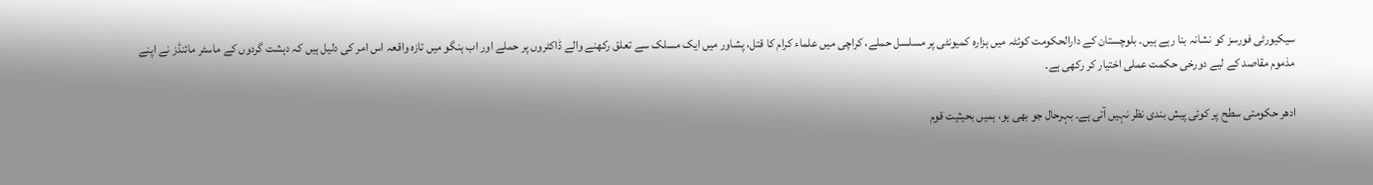سیکیورٹی فورسز کو نشانہ بنا رہے ہیں۔ بلوچستان کے دارالحکومت کوئٹہ میں ہزارہ کمیونٹی پر مسلسل حملے، کراچی میں علماء کرام کا قتل، پشاور میں ایک مسلک سے تعلق رکھنے والے ڈاکٹروں پر حملے اور اب ہنگو میں تازہ واقعہ اس امر کی دلیل ہیں کہ دہشت گردوں کے ماسٹر مائنڈز نے اپنے مذموم مقاصد کے لیے دورخی حکمت عملی اختیار کر رکھی ہے۔

ادھر حکومتی سطح پر کوئی پیش بندی نظر نہیں آتی ہے۔ بہرحال جو بھی ہو، ہمیں بحیثیت قوم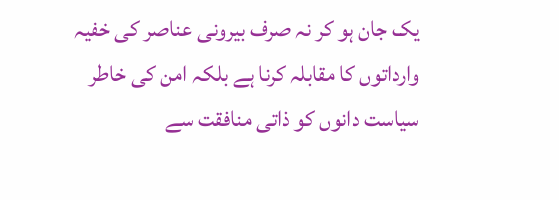یک جان ہو کر نہ صرف بیرونی عناصر کی خفیہ وارداتوں کا مقابلہ کرنا ہے بلکہ امن کی خاطر سیاست دانوں کو ذاتی منافقت سے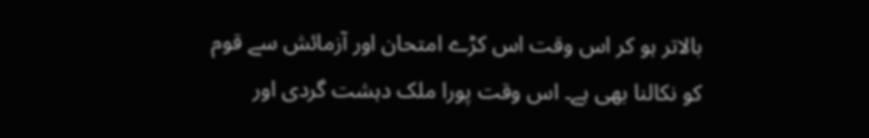بالاتر ہو کر اس وقت اس کڑے امتحان اور آزمائش سے قوم کو نکالنا بھی ہے۔ اس وقت پورا ملک دہشت گردی اور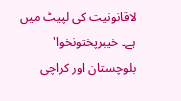لاقانونیت کی لپیٹ میں ہے۔ خیبرپختونخوا' بلوچستان اور کراچی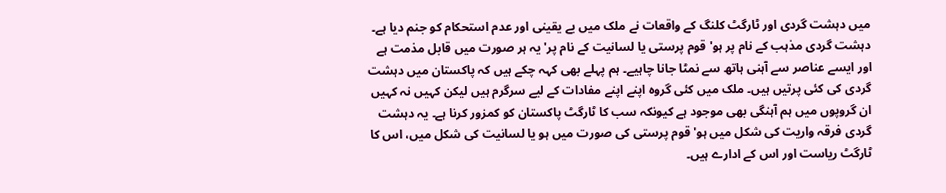میں دہشت گردی اور ٹارگٹ کلنگ کے واقعات نے ملک میں بے یقینی اور عدم استحکام کو جنم دیا ہے۔ دہشت گردی مذہب کے نام پر ہو' قوم پرستی یا لسانیت کے نام پر' یہ ہر صورت میں قابل مذمت ہے اور ایسے عناصر سے آہنی ہاتھ سے نمٹا جانا چاہیے۔ ہم پہلے بھی کہہ چکے ہیں کہ پاکستان میں دہشت گردی کی کئی پرتیں ہیں۔ ملک میں کئی گروہ اپنے اپنے مفادات کے لیے سرگرم ہیں لیکن کہیں نہ کہیں ان گروپوں میں ہم آہنگی بھی موجود ہے کیونکہ سب کا ٹارگٹ پاکستان کو کمزور کرنا ہے۔ یہ دہشت گردی فرقہ واریت کی شکل میں ہو' قوم پرستی کی صورت میں ہو یا لسانیت کی شکل میں، اس کا ٹارگٹ ریاست اور اس کے ادارے ہیں۔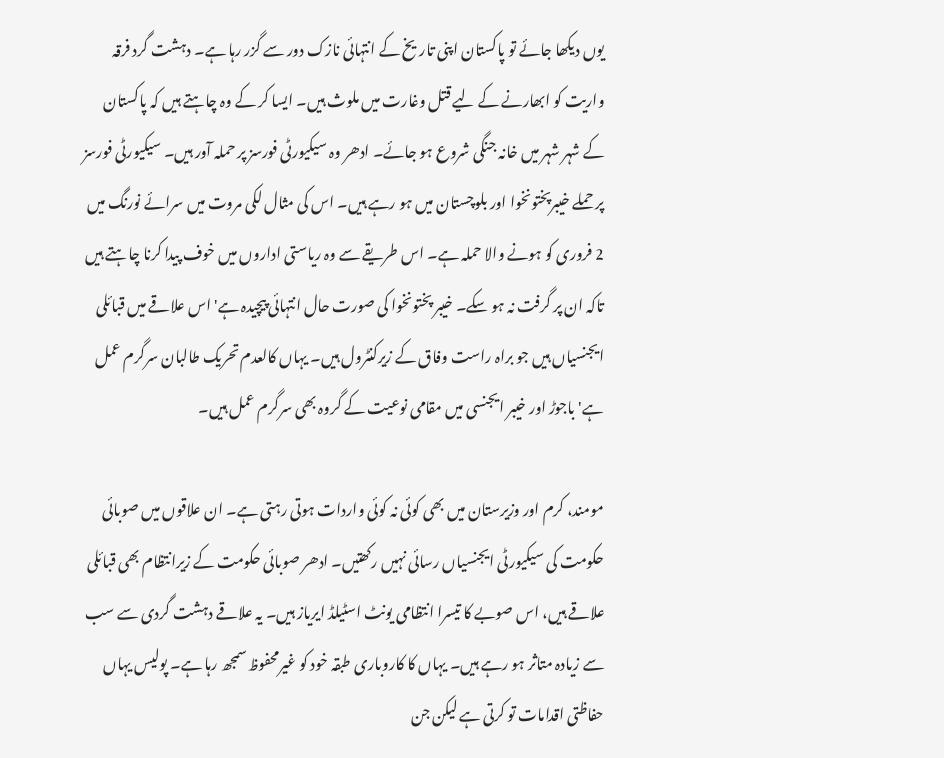یوں دیکھا جائے تو پاکستان اپنی تاریخ کے انتہائی نازک دور سے گزر رہا ہے۔ دہشت گرد فرقہ واریت کو ابھارنے کے لیے قتل وغارت میں ملوث ہیں۔ ایسا کر کے وہ چاہتے ہیں کہ پاکستان کے شہر شہر میں خانہ جنگی شروع ہو جائے۔ ادھر وہ سیکیورٹی فورسز پر حملہ آور ہیں۔ سیکیورٹی فورسز پر حملے خیبرپختونخوا اور بلوچستان میں ہو رہے ہیں۔ اس کی مثال لکی مروت میں سرائے نورنگ میں 2 فروری کو ہونے والا حملہ ہے۔ اس طریقے سے وہ ریاستی اداروں میں خوف پیدا کرنا چاہتے ہیں تاکہ ان پر گرفت نہ ہو سکے۔ خیبر پختونخوا کی صورت حال انتہائی پیچیدہ ہے' اس علاقے میں قبائلی ایجنسیاں ہیں جو براہ راست وفاق کے زیرکنٹرول ہیں۔ یہاں کالعدم تحریک طالبان سرگرم عمل ہے' باجوڑ اور خیبر ایجنسی میں مقامی نوعیت کے گروہ بھی سرگرم عمل ہیں۔

مومند، کرم اور وزیرستان میں بھی کوئی نہ کوئی واردات ہوتی رہتی ہے۔ ان علاقوں میں صوبائی حکومت کی سیکیورٹی ایجنسیاں رسائی نہیں رکھتیں۔ ادھر صوبائی حکومت کے زیرانتظام بھی قبائلی علاقے ہیں، اس صوبے کا تیسرا انتظامی یونٹ اسٹیلڈ ایریاز ہیں۔ یہ علاقے دہشت گردی سے سب سے زیادہ متاثر ہو رہے ہیں۔ یہاں کا کاروباری طبقہ خود کو غیرمحفوظ سمجھ رہا ہے۔ پولیس یہاں حفاظتی اقدامات تو کرتی ہے لیکن جن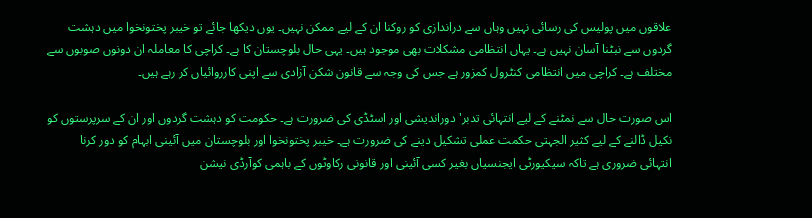علاقوں میں پولیس کی رسائی نہیں وہاں سے دراندازی کو روکنا ان کے لیے ممکن نہیں۔ یوں دیکھا جائے تو خیبر پختونخوا میں دہشت گردوں سے نبٹنا آسان نہیں ہے۔ یہاں انتظامی مشکلات بھی موجود ہیں۔ یہی حال بلوچستان کا ہے۔ کراچی کا معاملہ ان دونوں صوبوں سے مختلف ہے۔ کراچی میں انتظامی کنٹرول کمزور ہے جس کی وجہ سے قانون شکن آزادی سے اپنی کارروائیاں کر رہے ہیں۔

اس صورت حال سے نمٹنے کے لیے انتہائی تدبر' دوراندیشی اور اسٹڈی کی ضرورت ہے۔ حکومت کو دہشت گردوں اور ان کے سرپرستوں کو نکیل ڈالنے کے لیے کثیر الجہتی حکمت عملی تشکیل دینے کی ضرورت ہے۔ خیبر پختونخوا اور بلوچستان میں آئینی ابہام کو دور کرنا انتہائی ضروری ہے تاکہ سیکیورٹی ایجنسیاں بغیر کسی آئینی اور قانونی رکاوٹوں کے باہمی کوآرڈی نیشن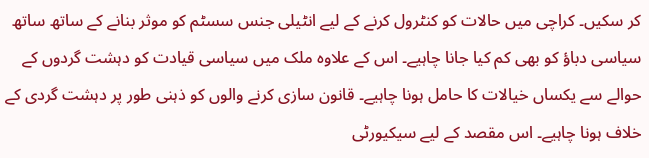کر سکیں۔ کراچی میں حالات کو کنٹرول کرنے کے لیے انٹیلی جنس سسٹم کو موثر بنانے کے ساتھ ساتھ سیاسی دباؤ کو بھی کم کیا جانا چاہیے۔ اس کے علاوہ ملک میں سیاسی قیادت کو دہشت گردوں کے حوالے سے یکساں خیالات کا حامل ہونا چاہیے۔ قانون سازی کرنے والوں کو ذہنی طور پر دہشت گردی کے خلاف ہونا چاہیے۔ اس مقصد کے لیے سیکیورٹی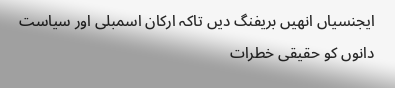ایجنسیاں انھیں بریفنگ دیں تاکہ ارکان اسمبلی اور سیاست دانوں کو حقیقی خطرات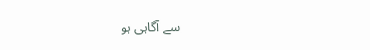سے آگاہی ہو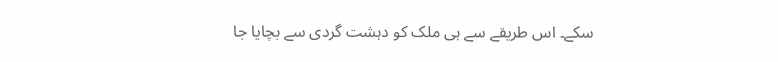سکے۔ اس طریقے سے ہی ملک کو دہشت گردی سے بچایا جا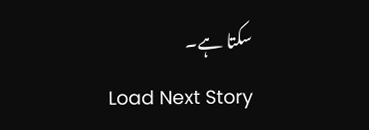سکتا ہے۔
Load Next Story